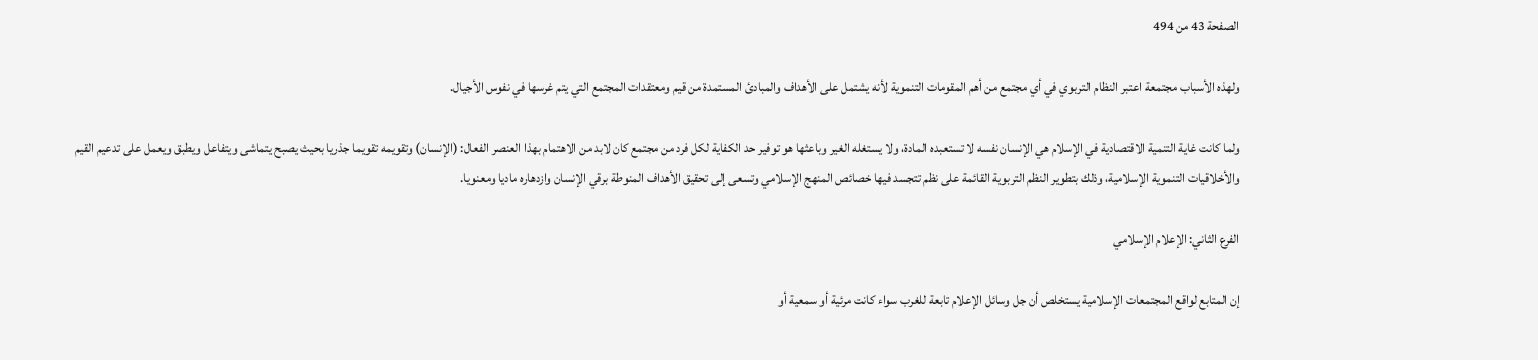الصفحة 43 من 494

ولهذه الأسباب مجتمعة اعتبر النظام التربوي في أي مجتمع من أهم المقومات التنموية لأنه يشتمل على الأهداف والمبادئ المستمدة من قيم ومعتقدات المجتمع التي يتم غرسها في نفوس الأجيال.

ولما كانت غاية التنمية الاقتصادية في الإسلام هي الإنسان نفسه لا تستعبده المادة، ولا يستغله الغير وباعثها هو توفير حد الكفاية لكل فرد من مجتمع كان لابد من الاهتمام بهذا العنصر الفعال: (الإنسان) وتقويمه تقويما جذريا بحيث يصبح يتماشى ويتفاعل ويطبق ويعمل على تدعيم القيم والأخلاقيات التنموية الإسلامية، وذلك بتطوير النظم التربوية القائمة على نظم تتجسد فيها خصائص المنهج الإسلامي وتسعى إلى تحقيق الأهداف المنوطة برقي الإنسان وازدهاره ماديا ومعنويا.

الفرع الثاني: الإعلام الإسلامي

إن المتابع لواقع المجتمعات الإسلامية يستخلص أن جل وسائل الإعلام تابعة للغرب سواء كانت مرئية أو سمعية أو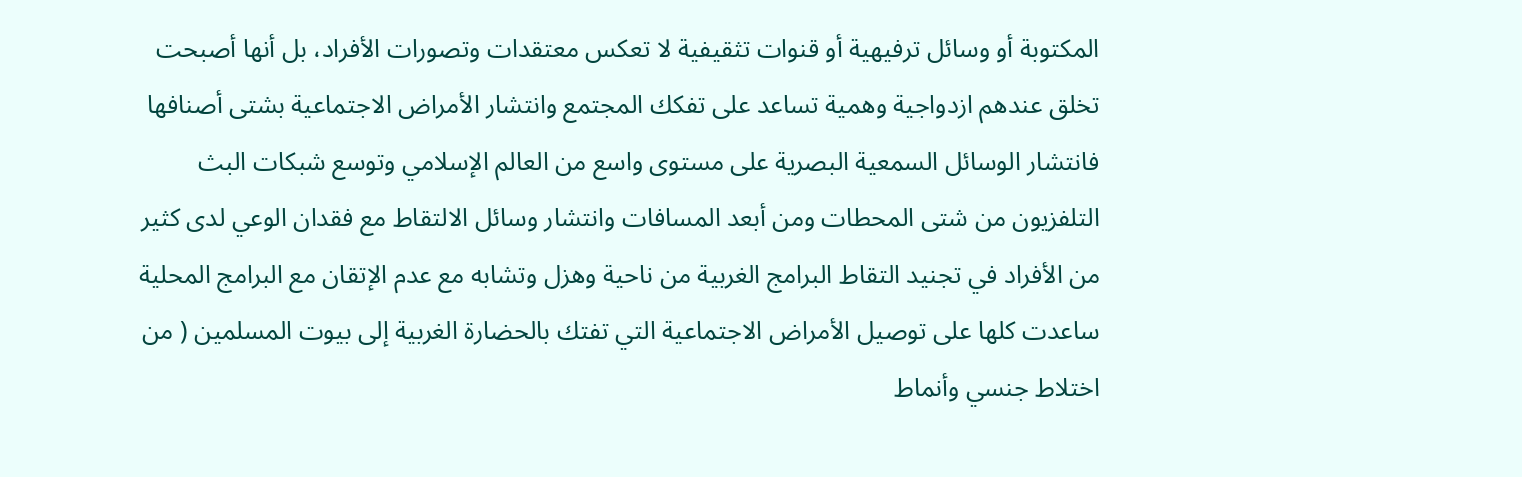المكتوبة أو وسائل ترفيهية أو قنوات تثقيفية لا تعكس معتقدات وتصورات الأفراد، بل أنها أصبحت تخلق عندهم ازدواجية وهمية تساعد على تفكك المجتمع وانتشار الأمراض الاجتماعية بشتى أصنافها فانتشار الوسائل السمعية البصرية على مستوى واسع من العالم الإسلامي وتوسع شبكات البث التلفزيون من شتى المحطات ومن أبعد المسافات وانتشار وسائل الالتقاط مع فقدان الوعي لدى كثير من الأفراد في تجنيد التقاط البرامج الغربية من ناحية وهزل وتشابه مع عدم الإتقان مع البرامج المحلية ساعدت كلها على توصيل الأمراض الاجتماعية التي تفتك بالحضارة الغربية إلى بيوت المسلمين ( من اختلاط جنسي وأنماط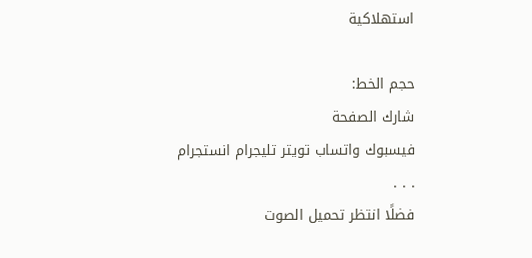استهلاكية

حجم الخط:
شارك الصفحة
فيسبوك واتساب تويتر تليجرام انستجرام
. . .
فضلًا انتظر تحميل الصوت